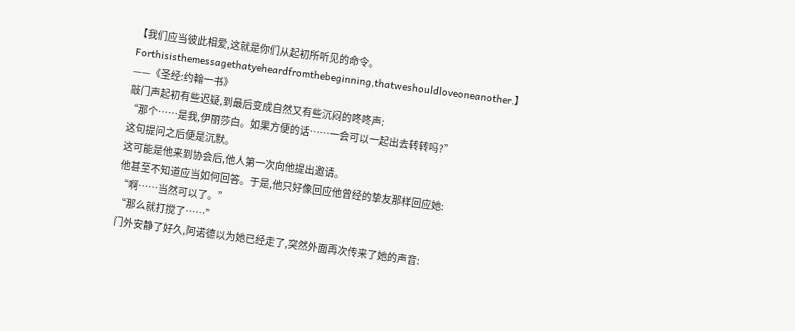【我们应当彼此相爱,这就是你们从起初所听见的命令。
Forthisisthemessagethatyeheardfromthebeginning,thatweshouldloveoneanother.】
——《圣经:约翰一书》
敲门声起初有些迟疑,到最后变成自然又有些沉闷的咚咚声:
“那个……是我,伊丽莎白。如果方便的话……一会可以一起出去转转吗?”
这句提问之后便是沉默。
这可能是他来到协会后,他人第一次向他提出邀请。
他甚至不知道应当如何回答。于是,他只好像回应他曾经的挚友那样回应她:
“啊……当然可以了。”
“那么就打搅了……”
门外安静了好久,阿诺德以为她已经走了,突然外面再次传来了她的声音: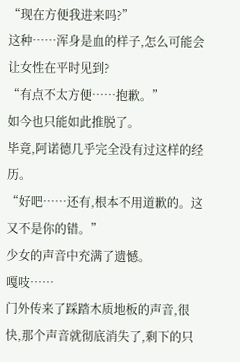“现在方便我进来吗?”
这种……浑身是血的样子,怎么可能会让女性在平时见到?
“有点不太方便……抱歉。”
如今也只能如此推脱了。
毕竟,阿诺德几乎完全没有过这样的经历。
“好吧……还有,根本不用道歉的。这又不是你的错。”
少女的声音中充满了遗憾。
嘎吱……
门外传来了踩踏木质地板的声音,很快,那个声音就彻底消失了,剩下的只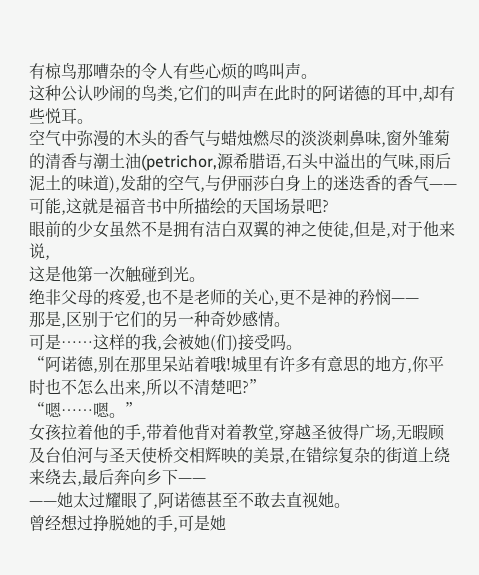有椋鸟那嘈杂的令人有些心烦的鸣叫声。
这种公认吵闹的鸟类,它们的叫声在此时的阿诺德的耳中,却有些悦耳。
空气中弥漫的木头的香气与蜡烛燃尽的淡淡刺鼻味,窗外雏菊的清香与潮土油(petrichor,源希腊语,石头中溢出的气味,雨后泥土的味道),发甜的空气,与伊丽莎白身上的迷迭香的香气——
可能,这就是福音书中所描绘的天国场景吧?
眼前的少女虽然不是拥有洁白双翼的神之使徒,但是,对于他来说,
这是他第一次触碰到光。
绝非父母的疼爱,也不是老师的关心,更不是神的矜悯——
那是,区别于它们的另一种奇妙感情。
可是……这样的我,会被她(们)接受吗。
“阿诺德,别在那里呆站着哦!城里有许多有意思的地方,你平时也不怎么出来,所以不清楚吧?”
“嗯……嗯。”
女孩拉着他的手,带着他背对着教堂,穿越圣彼得广场,无暇顾及台伯河与圣天使桥交相辉映的美景,在错综复杂的街道上绕来绕去,最后奔向乡下——
——她太过耀眼了,阿诺德甚至不敢去直视她。
曾经想过挣脱她的手,可是她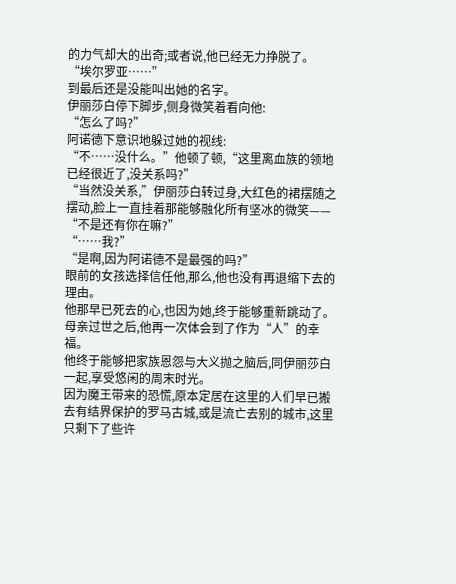的力气却大的出奇;或者说,他已经无力挣脱了。
“埃尔罗亚……”
到最后还是没能叫出她的名字。
伊丽莎白停下脚步,侧身微笑着看向他:
“怎么了吗?”
阿诺德下意识地躲过她的视线:
“不……没什么。”他顿了顿,“这里离血族的领地已经很近了,没关系吗?”
“当然没关系,”伊丽莎白转过身,大红色的裙摆随之摆动,脸上一直挂着那能够融化所有坚冰的微笑——
“不是还有你在嘛?”
“……我?”
“是啊,因为阿诺德不是最强的吗?”
眼前的女孩选择信任他,那么,他也没有再退缩下去的理由。
他那早已死去的心,也因为她,终于能够重新跳动了。
母亲过世之后,他再一次体会到了作为“人”的幸福。
他终于能够把家族恩怨与大义抛之脑后,同伊丽莎白一起,享受悠闲的周末时光。
因为魔王带来的恐慌,原本定居在这里的人们早已搬去有结界保护的罗马古城,或是流亡去别的城市,这里只剩下了些许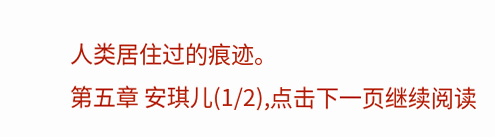人类居住过的痕迹。
第五章 安琪儿(1/2),点击下一页继续阅读